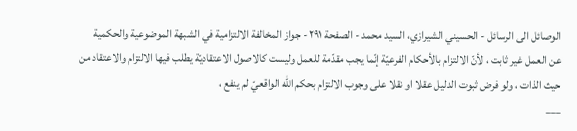الوصائل الى الرسائل - الحسيني الشيرازي، السيد محمد - الصفحة ٢٩١ - جواز المخالفة الالتزامية في الشبهة الموضوعية والحكمية
عن العمل غير ثابت ، لأنّ الالتزام بالأحكام الفرعيّة إنّما يجب مقدّمة للعمل وليست كالاصول الاعتقاديّة يطلب فيها الالتزام والاعتقاد من حيث الذات ، ولو فرض ثبوت الدليل عقلا او نقلا على وجوب الالتزام بحكم الله الواقعيّ لم ينفع ،
___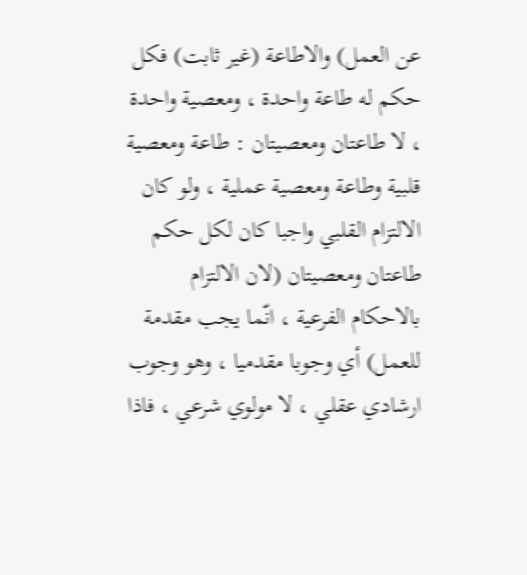عن العمل) والاطاعة (غير ثابت) فكل حكم له طاعة واحدة ، ومعصية واحدة ، لا طاعتان ومعصيتان : طاعة ومعصية قلبية وطاعة ومعصية عملية ، ولو كان الالتزام القلبي واجبا كان لكل حكم طاعتان ومعصيتان (لان الالتزام بالاحكام الفرعية ، انّما يجب مقدمة للعمل) أي وجوبا مقدميا ، وهو وجوب ارشادي عقلي ، لا مولوي شرعي ، فاذا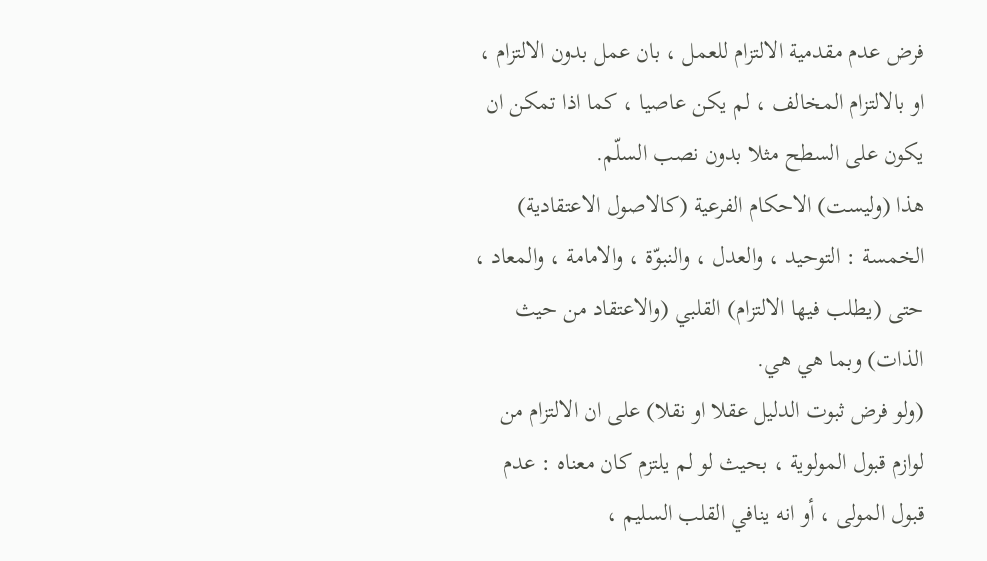فرض عدم مقدمية الالتزام للعمل ، بان عمل بدون الالتزام ، او بالالتزام المخالف ، لم يكن عاصيا ، كما اذا تمكن ان يكون على السطح مثلا بدون نصب السلّم.
هذا (وليست) الاحكام الفرعية (كالاصول الاعتقادية) الخمسة : التوحيد ، والعدل ، والنبوّة ، والامامة ، والمعاد ، حتى (يطلب فيها الالتزام) القلبي (والاعتقاد من حيث الذات) وبما هي هي.
(ولو فرض ثبوت الدليل عقلا او نقلا) على ان الالتزام من لوازم قبول المولوية ، بحيث لو لم يلتزم كان معناه : عدم قبول المولى ، أو انه ينافي القلب السليم ،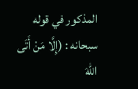المذكور في قوله سبحانه : (إِلَّا مَنْ أَتَى اللهَ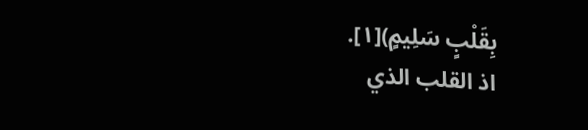بِقَلْبٍ سَلِيمٍ)[١].
اذ القلب الذي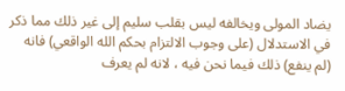يضاد المولى ويخالفه ليس بقلب سليم إلى غير ذلك مما ذكر في الاستدلال (على وجوب الالتزام بحكم الله الواقعي) فانه (لم ينفع) ذلك فيما نحن فيه ، لانه لم يعرف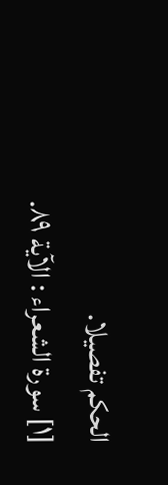الحكم تفصيلا.
[١] سورة الشعراء : الآية ٨٩.